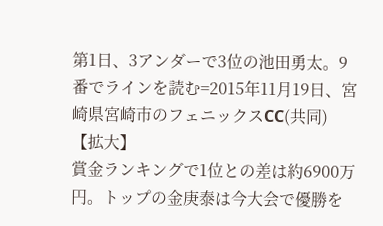第1日、3アンダーで3位の池田勇太。9番でラインを読む=2015年11月19日、宮崎県宮崎市のフェニックスCC(共同)【拡大】
賞金ランキングで1位との差は約6900万円。トップの金庚泰は今大会で優勝を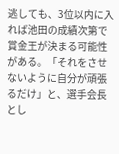逃しても、3位以内に入れば池田の成績次第で賞金王が決まる可能性がある。「それをさせないように自分が頑張るだけ」と、選手会長とし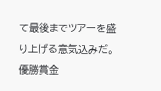て最後までツアーを盛り上げる意気込みだ。
優勝賞金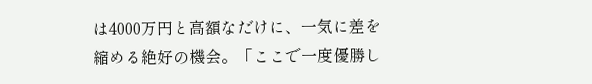は4000万円と高額なだけに、一気に差を縮める絶好の機会。「ここで一度優勝し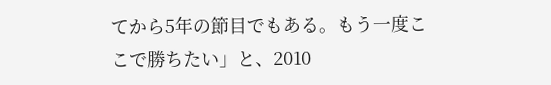てから5年の節目でもある。もう一度ここで勝ちたい」と、2010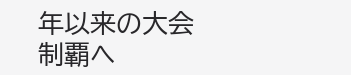年以来の大会制覇へ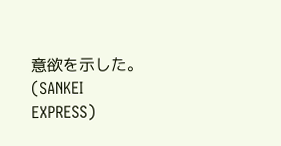意欲を示した。(SANKEI EXPRESS)